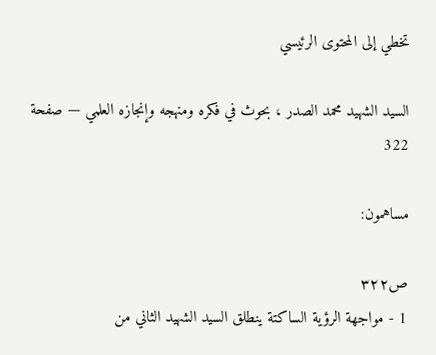تخطي إلى المحتوى الرئيسي

السيد الشهيد محمد الصدر ، بحوث في فكره ومنهجه وإنجازه العلمي — صفحة 322

مساهمون:

ص٣٢٢
1 - مواجهة الرؤية الساكتة ينطلق السيد الشهيد الثاني من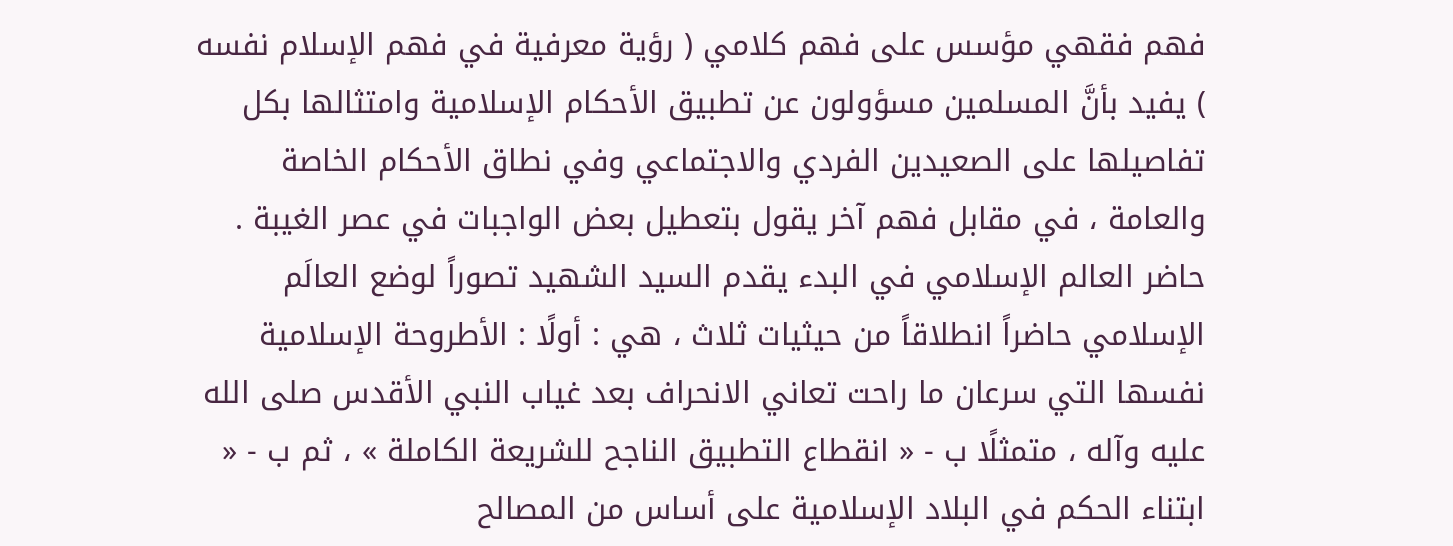فهم فقهي مؤسس على فهم كلامي ( رؤية معرفية في فهم الإسلام نفسه ) يفيد بأنَّ المسلمين مسؤولون عن تطبيق الأحكام الإسلامية وامتثالها بكل تفاصيلها على الصعيدين الفردي والاجتماعي وفي نطاق الأحكام الخاصة والعامة ، في مقابل فهم آخر يقول بتعطيل بعض الواجبات في عصر الغيبة . حاضر العالم الإسلامي في البدء يقدم السيد الشهيد تصوراً لوضع العالَم الإسلامي حاضراً انطلاقاً من حيثيات ثلاث ، هي : أولًا : الأطروحة الإسلامية نفسها التي سرعان ما راحت تعاني الانحراف بعد غياب النبي الأقدس صلى الله عليه وآله ، متمثلًا ب - « انقطاع التطبيق الناجح للشريعة الكاملة » ، ثم ب - « ابتناء الحكم في البلاد الإسلامية على أساس من المصالح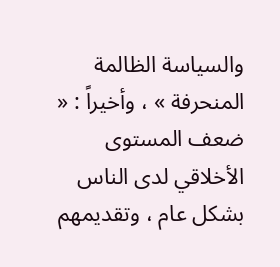والسياسة الظالمة المنحرفة » ، وأخيراً : « ضعف المستوى الأخلاقي لدى الناس بشكل عام ، وتقديمهم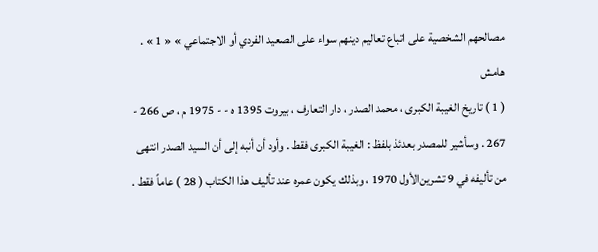مصالحهم الشخصية على اتباع تعاليم دينهم سواء على الصعيد الفردي أو الاجتماعي » « 1 » .
هامش
( 1 ) تاريخ الغيبة الكبرى ، محمد الصدر ، دار التعارف ، بيروت 1395 ه - - 1975 م ، ص 266 - 267 . وسأشير للمصدر بعدئذ بلفظ : الغيبة الكبرى فقط . وأود أن أنبه إلى أن السيد الصدر انتهى من تأليفه في 9 تشرين‌الأول 1970 ، وبذلك يكون عمره عند تأليف هذا الكتاب ( 28 ) عاماً فقط .